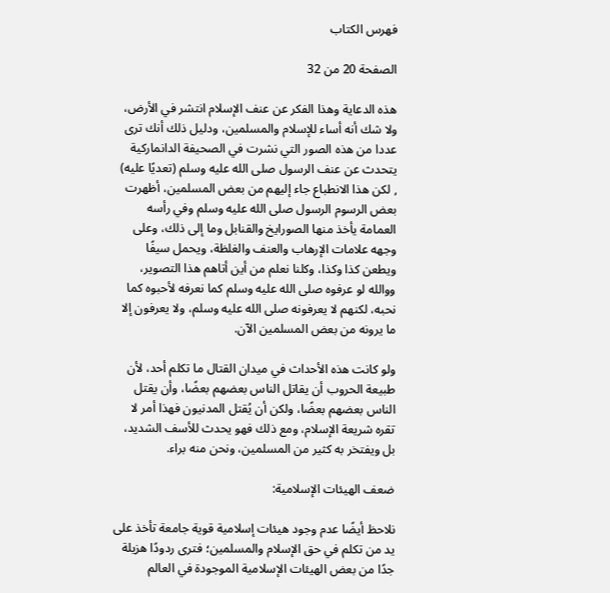فهرس الكتاب

الصفحة 20 من 32

هذه الدعاية وهذا الفكر عن عنف الإسلام انتشر في الأرض، ولا شك أنه أساء للإسلام والمسلمين، ودليل ذلك أنك ترى عددا من هذه الصور التي نشرت في الصحيفة الدانماركية يتحدث عن عنف الرسول صلى الله عليه وسلم (تعديًا عليه) , لكن هذا الانطباع جاء إليهم من بعض المسلمين، أظهرت بعض الرسوم الرسول صلى الله عليه وسلم وفي رأسه العمامة يأخذ منها الصورايخ والقنابل وما إلى ذلك، وعلى وجهه علامات الإرهاب والعنف والغلظة، ويحمل سيفًا ويطعن كذا وكذا، وكلنا نعلم من أين أتاهم هذا التصوير، ووالله لو عرفوه صلى الله عليه وسلم كما نعرفه لأحبوه كما نحبه، لكنهم لا يعرفونه صلى الله عليه وسلم، ولا يعرفون إلا ما يرونه من بعض المسلمين الآن.

ولو كانت هذه الأحداث في ميدان القتال ما تكلم أحد، لأن طبيعة الحروب أن يقاتل الناس بعضهم بعضًا، وأن يقتل الناس بعضهم بعضًا، ولكن أن يُقتل المدنيون فهذا أمر لا تقره شريعة الإسلام، ومع ذلك فهو يحدث للأسف الشديد، بل ويفتخر به كثير من المسلمين، ونحن منه براء.

ضعف الهيئات الإسلامية:

نلاحظ أيضًا عدم وجود هيئات إسلامية قوية جامعة تأخذ على يد من تكلم في حق الإسلام والمسلمين؛ فترى ردودًا هزيلة جدًا من بعض الهيئات الإسلامية الموجودة في العالم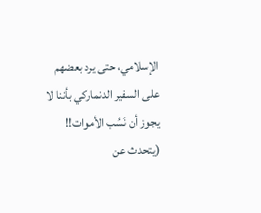الإسلامي، حتى يرد بعضهم على السفير الدنماركي بأننا لا يجوز أن نَسُب الأموات!! (يتحدث عن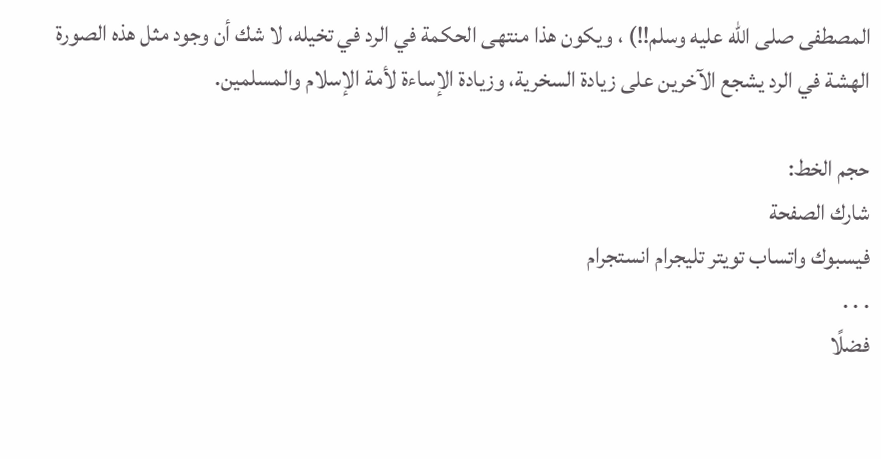المصطفى صلى الله عليه وسلم!!) ، ويكون هذا منتهى الحكمة في الرد في تخيله، لا شك أن وجود مثل هذه الصورة الهشة في الرد يشجع الآخرين على زيادة السخرية، وزيادة الإساءة لأمة الإسلام والمسلمين.

حجم الخط:
شارك الصفحة
فيسبوك واتساب تويتر تليجرام انستجرام
. . .
فضلًا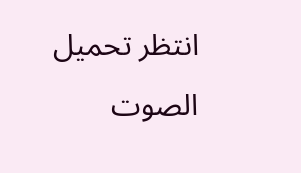انتظر تحميل الصوت